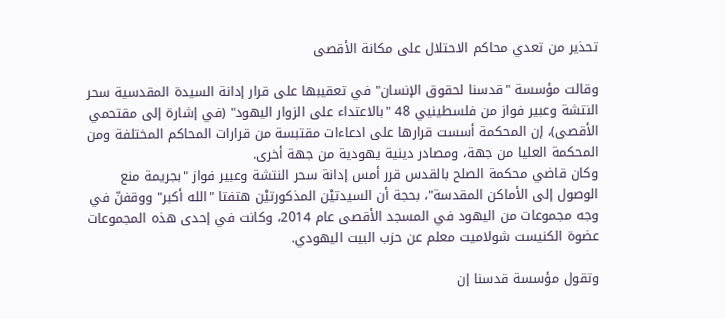تحذير من تعدي محاكم الاحتلال على مكانة الأقصى

وقالت مؤسسة "قدسنا لحقوق الإنسان" في تعقيبها على قرار إدانة السيدة المقدسية سحر النتشة وعبير فواز من فلسطينيي 48 "بالاعتداء على الزوار اليهود" (في إشارة إلى مقتحمي الأقصى)، إن المحكمة أسست قرارها على ادعاءات مقتبسة من قرارات المحاكم المختلفة ومن المحكمة العليا من جهة، ومصادر دينية يهودية من جهة أخرى.
وكان قاضي محكمة الصلح بالقدس قرر أمس إدانة سحر النتشة وعبير فواز "بجريمة منع الوصول إلى الأماكن المقدسة"، بحجة أن السيدتيْن المذكورتيْن هتفتا "الله أكبر" ووقفنّ في وجه مجموعات من اليهود في المسجد الأقصى عام 2014، وكانت في إحدى هذه المجموعات عضوة الكنيست شولاميت معلم عن حزب البيت اليهودي.

وتقول مؤسسة قدسنا إن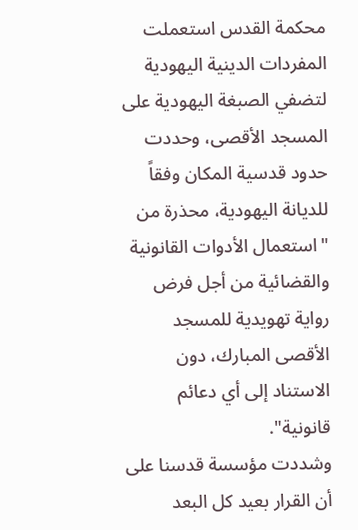محكمة القدس استعملت المفردات الدينية اليهودية لتضفي الصبغة اليهودية على المسجد الأقصى، وحددت حدود قدسية المكان وفقاً للديانة اليهودية، محذرة من "استعمال الأدوات القانونية والقضائية من أجل فرض رواية تهويدية للمسجد الأقصى المبارك، دون الاستناد إلى أي دعائم قانونية".
وشددت مؤسسة قدسنا على أن القرار بعيد كل البعد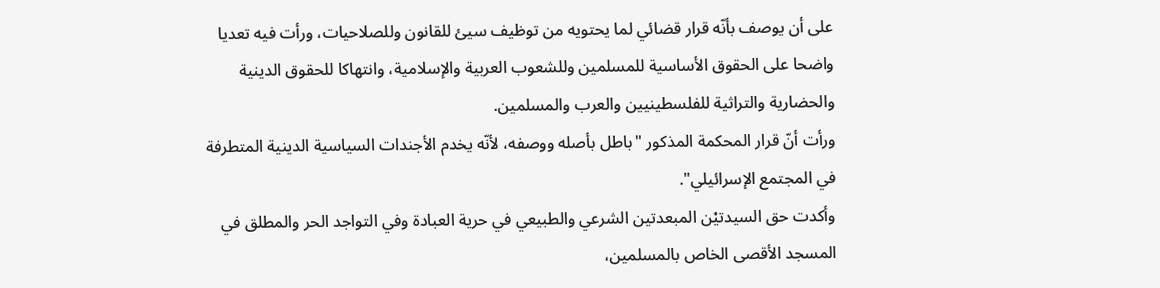على أن يوصف بأنّه قرار قضائي لما يحتويه من توظيف سيئ للقانون وللصلاحيات، ورأت فيه تعديا واضحا على الحقوق الأساسية للمسلمين وللشعوب العربية والإسلامية، وانتهاكا للحقوق الدينية والحضارية والتراثية للفلسطينيين والعرب والمسلمين.
ورأت أنّ قرار المحكمة المذكور "باطل بأصله ووصفه، لأنّه يخدم الأجندات السياسية الدينية المتطرفة في المجتمع الإسرائيلي".
وأكدت حق السيدتيْن المبعدتين الشرعي والطبيعي في حرية العبادة وفي التواجد الحر والمطلق في المسجد الأقصى الخاص بالمسلمين،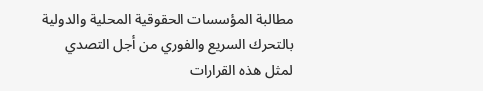مطالبة المؤسسات الحقوقية المحلية والدولية بالتحرك السريع والفوري من أجل التصدي لمثل هذه القرارات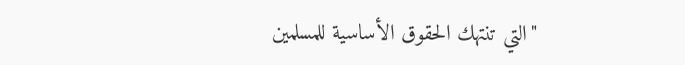"التي تنتهك الحقوق الأساسية للمسلمين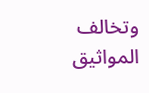وتخالف المواثيق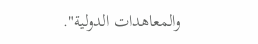والمعاهدات الدولية".